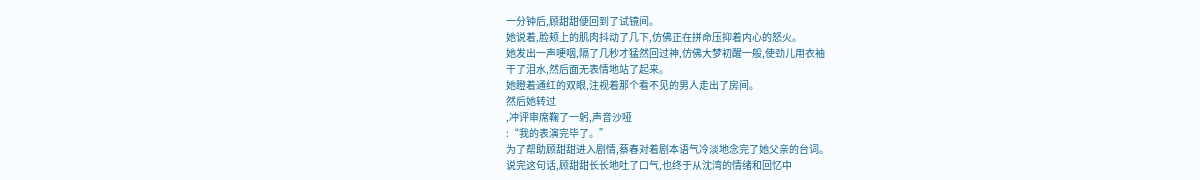一分钟后,顾甜甜便回到了试镜间。
她说着,脸颊上的肌肉抖动了几下,仿佛正在拼命压抑着内心的怒火。
她发出一声哽咽,隔了几秒才猛然回过神,仿佛大梦初醒一般,使劲儿用衣袖
干了泪水,然后面无表情地站了起来。
她瞪着通红的双眼,注视着那个看不见的男人走出了房间。
然后她转过
,冲评审席鞠了一躬,声音沙哑
:“我的表演完毕了。”
为了帮助顾甜甜进入剧情,蔡春对着剧本语气冷淡地念完了她父亲的台词。
说完这句话,顾甜甜长长地吐了口气,也终于从沈湾的情绪和回忆中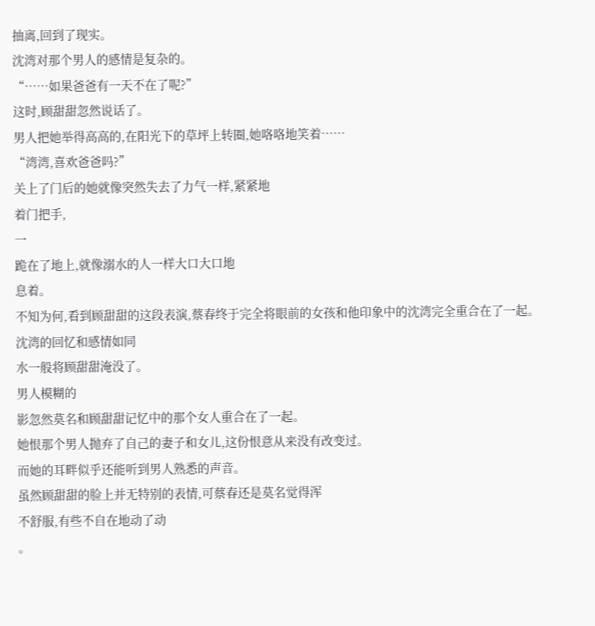抽离,回到了现实。
沈湾对那个男人的感情是复杂的。
“……如果爸爸有一天不在了呢?”
这时,顾甜甜忽然说话了。
男人把她举得高高的,在阳光下的草坪上转圈,她咯咯地笑着……
“湾湾,喜欢爸爸吗?”
关上了门后的她就像突然失去了力气一样,紧紧地
着门把手,
一
跪在了地上,就像溺水的人一样大口大口地
息着。
不知为何,看到顾甜甜的这段表演,蔡春终于完全将眼前的女孩和他印象中的沈湾完全重合在了一起。
沈湾的回忆和感情如同
水一般将顾甜甜淹没了。
男人模糊的
影忽然莫名和顾甜甜记忆中的那个女人重合在了一起。
她恨那个男人抛弃了自己的妻子和女儿,这份恨意从来没有改变过。
而她的耳畔似乎还能听到男人熟悉的声音。
虽然顾甜甜的脸上并无特别的表情,可蔡春还是莫名觉得浑
不舒服,有些不自在地动了动
。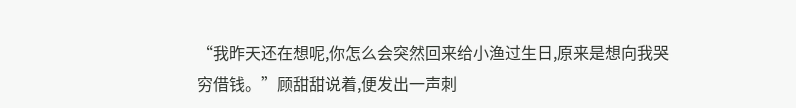“我昨天还在想呢,你怎么会突然回来给小渔过生日,原来是想向我哭穷借钱。”顾甜甜说着,便发出一声刺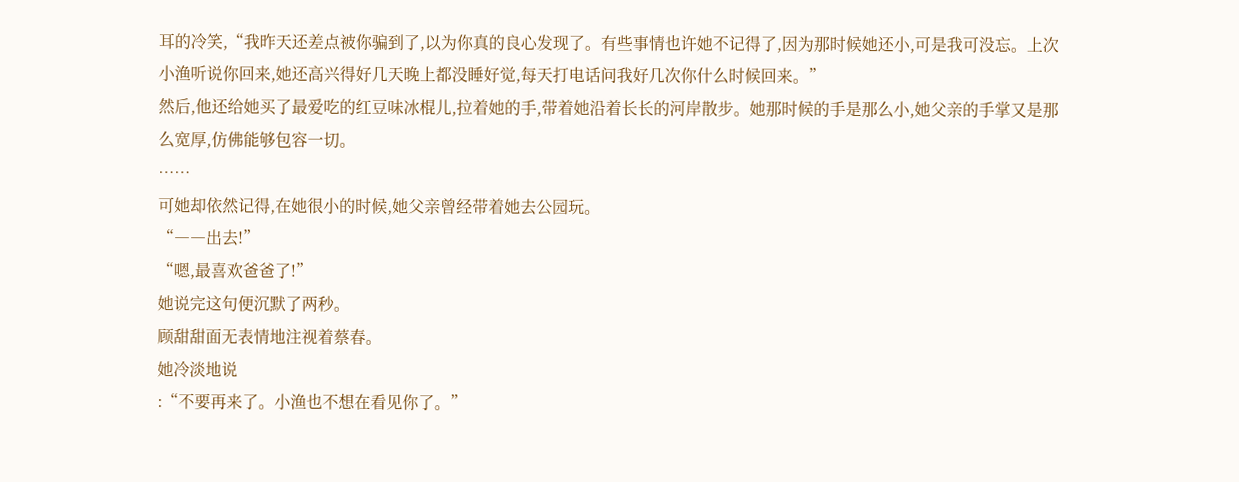耳的冷笑,“我昨天还差点被你骗到了,以为你真的良心发现了。有些事情也许她不记得了,因为那时候她还小,可是我可没忘。上次小渔听说你回来,她还高兴得好几天晚上都没睡好觉,每天打电话问我好几次你什么时候回来。”
然后,他还给她买了最爱吃的红豆味冰棍儿,拉着她的手,带着她沿着长长的河岸散步。她那时候的手是那么小,她父亲的手掌又是那么宽厚,仿佛能够包容一切。
……
可她却依然记得,在她很小的时候,她父亲曾经带着她去公园玩。
“――出去!”
“嗯,最喜欢爸爸了!”
她说完这句便沉默了两秒。
顾甜甜面无表情地注视着蔡春。
她冷淡地说
:“不要再来了。小渔也不想在看见你了。”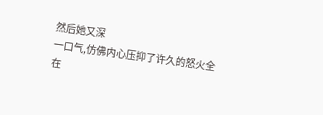然后她又深
一口气,仿佛内心压抑了许久的怒火全
在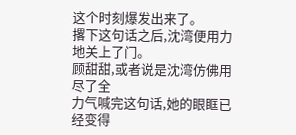这个时刻爆发出来了。
撂下这句话之后,沈湾便用力地关上了门。
顾甜甜,或者说是沈湾仿佛用尽了全
力气喊完这句话,她的眼眶已经变得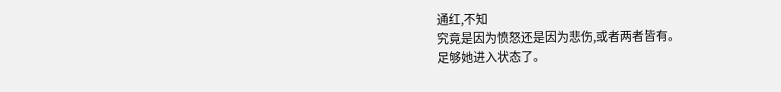通红,不知
究竟是因为愤怒还是因为悲伤,或者两者皆有。
足够她进入状态了。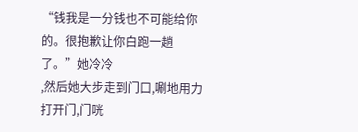“钱我是一分钱也不可能给你的。很抱歉让你白跑一趟了。”她冷冷
,然后她大步走到门口,唰地用力打开门,门咣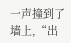一声撞到了墙上,“出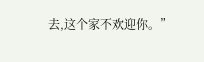去,这个家不欢迎你。”